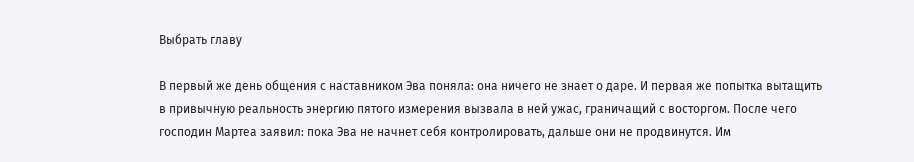Выбрать главу

В первый же день общения с наставником Эва поняла: она ничего не знает о даре. И первая же попытка вытащить в привычную реальность энергию пятого измерения вызвала в ней ужас, граничащий с восторгом. После чего господин Мартеа заявил: пока Эва не начнет себя контролировать, дальше они не продвинутся. Им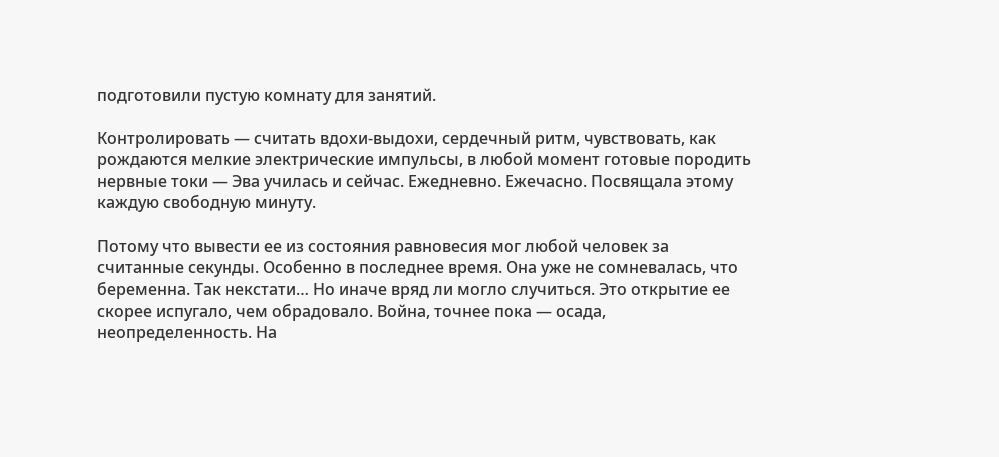подготовили пустую комнату для занятий.

Контролировать — считать вдохи-выдохи, сердечный ритм, чувствовать, как рождаются мелкие электрические импульсы, в любой момент готовые породить нервные токи — Эва училась и сейчас. Ежедневно. Ежечасно. Посвящала этому каждую свободную минуту.

Потому что вывести ее из состояния равновесия мог любой человек за считанные секунды. Особенно в последнее время. Она уже не сомневалась, что беременна. Так некстати… Но иначе вряд ли могло случиться. Это открытие ее скорее испугало, чем обрадовало. Война, точнее пока — осада, неопределенность. На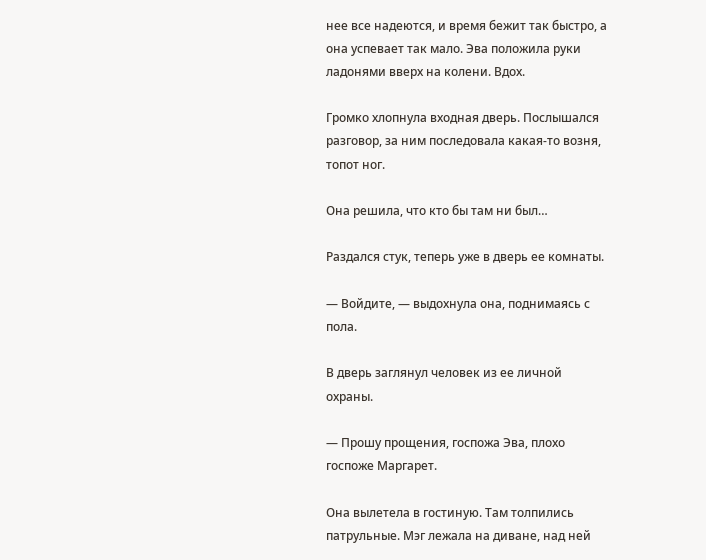нее все надеются, и время бежит так быстро, а она успевает так мало. Эва положила руки ладонями вверх на колени. Вдох.

Громко хлопнула входная дверь. Послышался разговор, за ним последовала какая-то возня, топот ног.

Она решила, что кто бы там ни был…

Раздался стук, теперь уже в дверь ее комнаты.

— Войдите, — выдохнула она, поднимаясь с пола.

В дверь заглянул человек из ее личной охраны.

— Прошу прощения, госпожа Эва, плохо госпоже Маргарет.

Она вылетела в гостиную. Там толпились патрульные. Мэг лежала на диване, над ней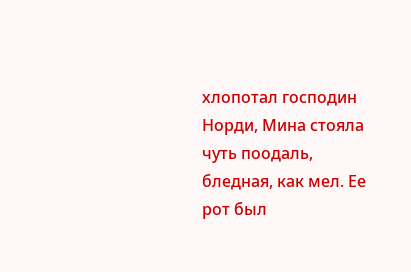хлопотал господин Норди, Мина стояла чуть поодаль, бледная, как мел. Ее рот был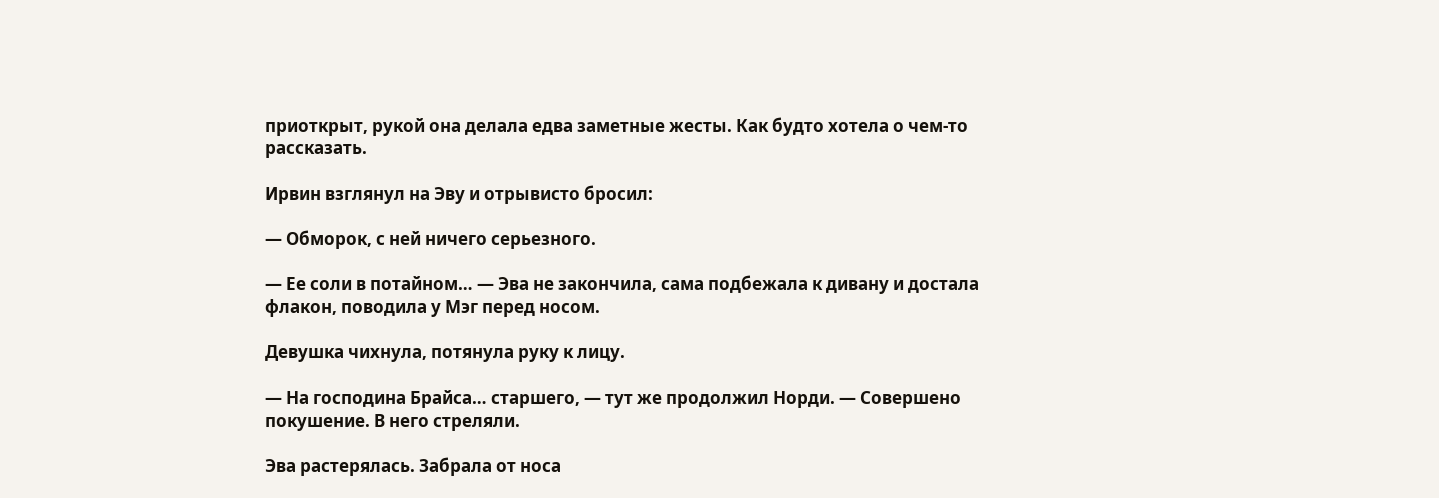приоткрыт, рукой она делала едва заметные жесты. Как будто хотела о чем-то рассказать.

Ирвин взглянул на Эву и отрывисто бросил:

— Обморок, с ней ничего серьезного.

— Ее соли в потайном… — Эва не закончила, сама подбежала к дивану и достала флакон, поводила у Мэг перед носом.

Девушка чихнула, потянула руку к лицу.

— На господина Брайса… старшего, — тут же продолжил Норди. — Совершено покушение. В него стреляли.

Эва растерялась. Забрала от носа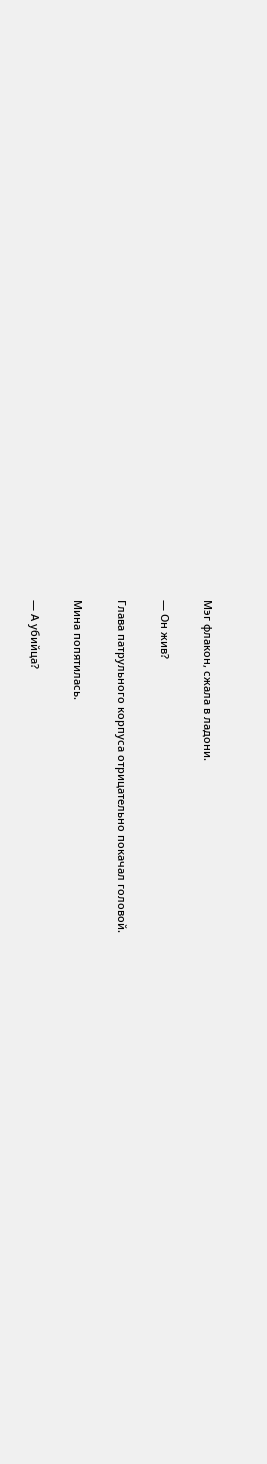Мэг флакон, сжала в ладони.

— Он жив?

Глава патрульного корпуса отрицательно покачал головой.

Мина попятилась.

— А убийца?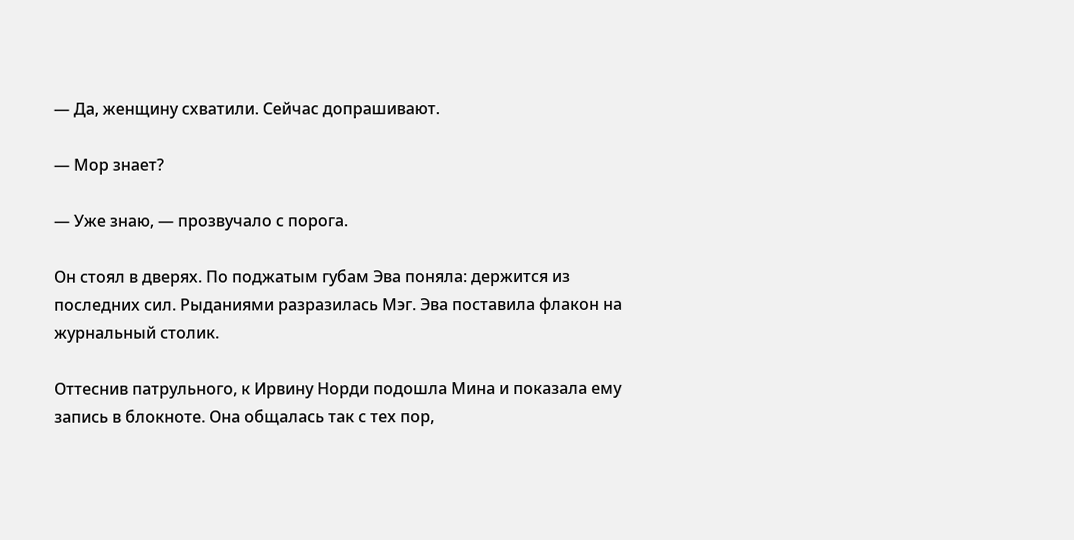— Да, женщину схватили. Сейчас допрашивают.

— Мор знает?

— Уже знаю, — прозвучало с порога.

Он стоял в дверях. По поджатым губам Эва поняла: держится из последних сил. Рыданиями разразилась Мэг. Эва поставила флакон на журнальный столик.

Оттеснив патрульного, к Ирвину Норди подошла Мина и показала ему запись в блокноте. Она общалась так с тех пор,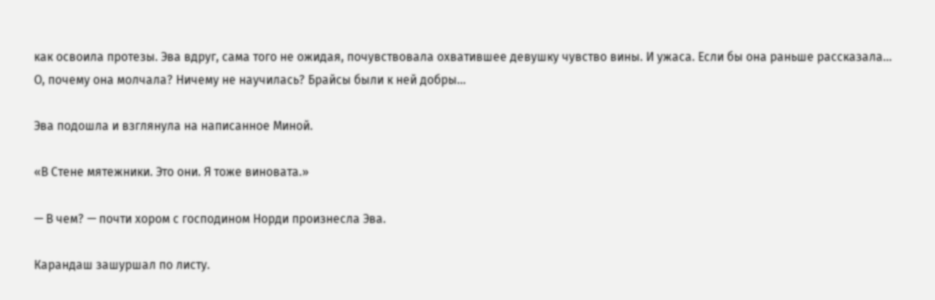как освоила протезы. Эва вдруг, сама того не ожидая, почувствовала охватившее девушку чувство вины. И ужаса. Если бы она раньше рассказала… О, почему она молчала? Ничему не научилась? Брайсы были к ней добры…

Эва подошла и взглянула на написанное Миной.

«В Стене мятежники. Это они. Я тоже виновата.»

— В чем? — почти хором с господином Норди произнесла Эва.

Карандаш зашуршал по листу.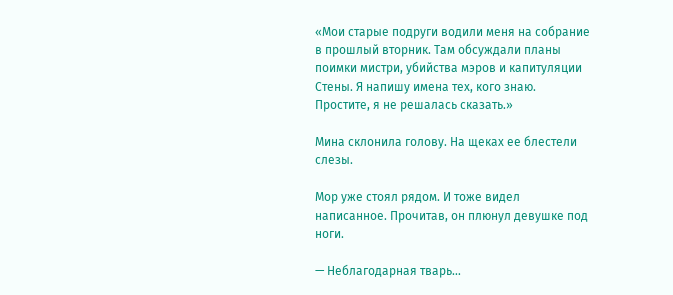«Мои старые подруги водили меня на собрание в прошлый вторник. Там обсуждали планы поимки мистри, убийства мэров и капитуляции Стены. Я напишу имена тех, кого знаю. Простите, я не решалась сказать.»

Мина склонила голову. На щеках ее блестели слезы.

Мор уже стоял рядом. И тоже видел написанное. Прочитав, он плюнул девушке под ноги.

— Неблагодарная тварь…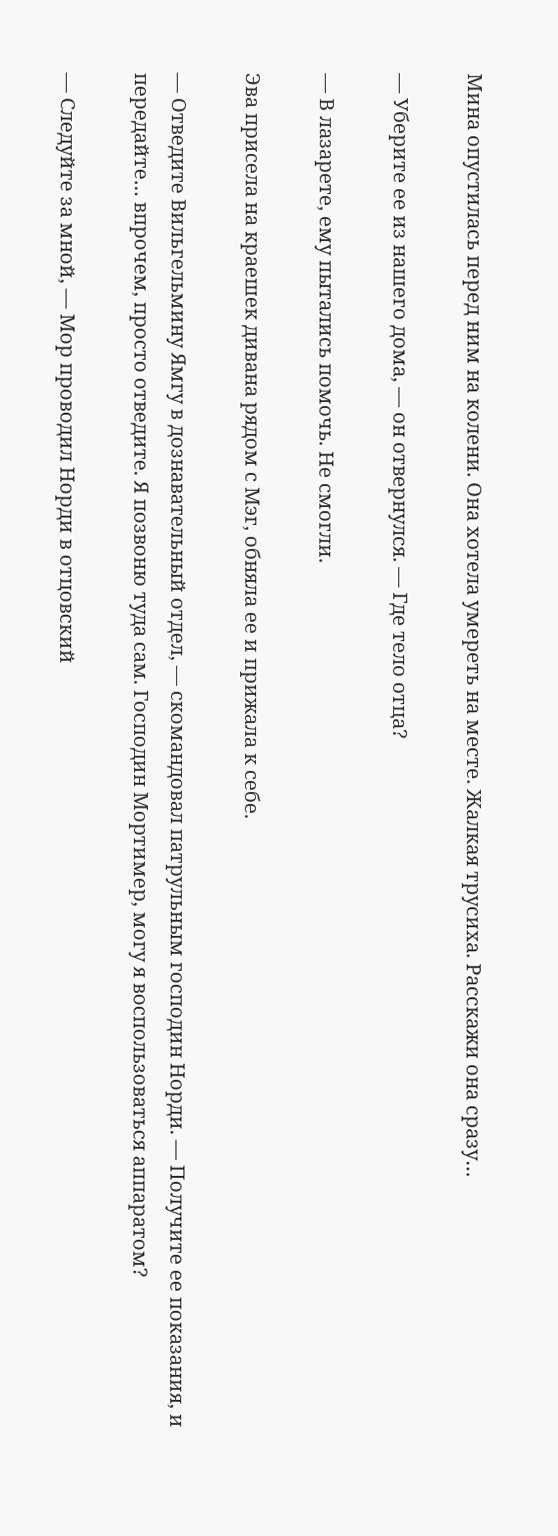Мина опустилась перед ним на колени. Она хотела умереть на месте. Жалкая трусиха. Расскажи она сразу…

— Уберите ее из нашего дома, — он отвернулся. — Где тело отца?

— В лазарете, ему пытались помочь. Не смогли.

Эва присела на краешек дивана рядом с Мэг, обняла ее и прижала к себе.

— Отведите Вильгельмину Ямгу в дознавательный отдел, — скомандовал патрульным господин Норди. — Получите ее показания, и передайте… впрочем, просто отведите. Я позвоню туда сам. Господин Мортимер, могу я воспользоваться аппаратом?

— Следуйте за мной, — Мор проводил Норди в отцовский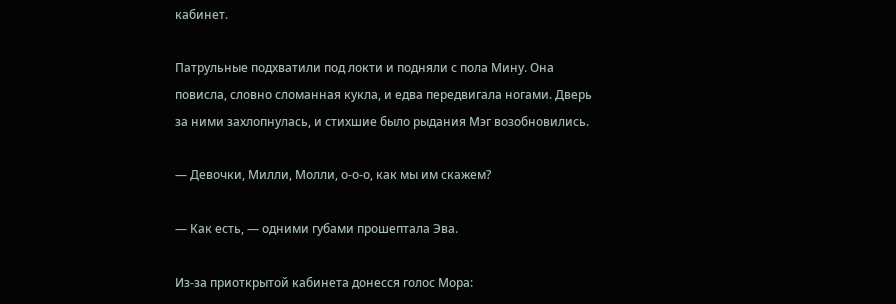кабинет.

Патрульные подхватили под локти и подняли с пола Мину. Она повисла, словно сломанная кукла, и едва передвигала ногами. Дверь за ними захлопнулась, и стихшие было рыдания Мэг возобновились.

— Девочки, Милли, Молли, о-о-о, как мы им скажем?

— Как есть, — одними губами прошептала Эва.

Из-за приоткрытой кабинета донесся голос Мора: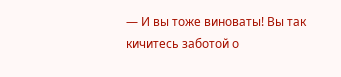— И вы тоже виноваты! Вы так кичитесь заботой о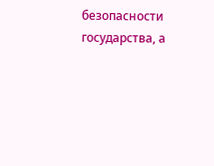безопасности государства, а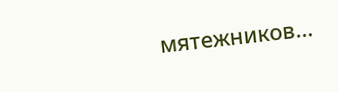мятежников…